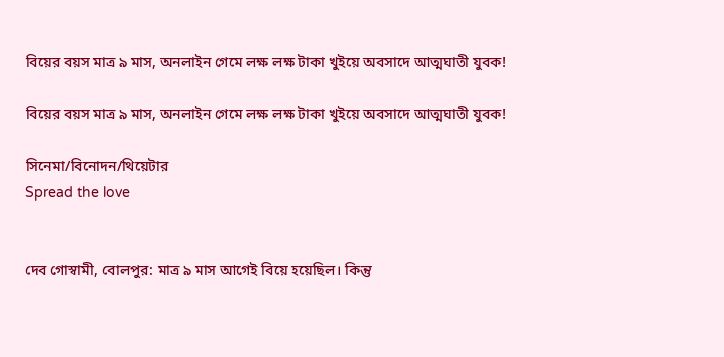বিয়ের বয়স মাত্র ৯ মাস, অনলাইন গেমে লক্ষ লক্ষ টাকা খুইয়ে অবসাদে আত্মঘাতী যুবক!

বিয়ের বয়স মাত্র ৯ মাস, অনলাইন গেমে লক্ষ লক্ষ টাকা খুইয়ে অবসাদে আত্মঘাতী যুবক!

সিনেমা/বিনোদন/থিয়েটার
Spread the love


দেব গোস্বামী, বোলপুর: মাত্র ৯ মাস আগেই বিয়ে হয়েছিল। কিন্তু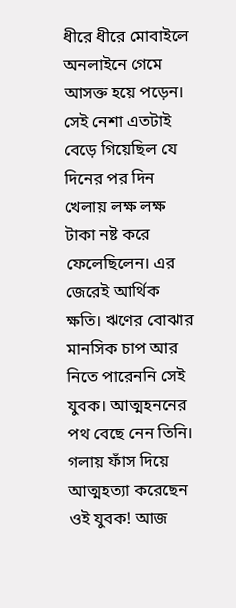ধীরে ধীরে মোবাইলে অনলাইনে গেমে আসক্ত হয়ে পড়েন। সেই নেশা এতটাই বেড়ে গিয়েছিল যে দিনের পর দিন খেলায় লক্ষ লক্ষ টাকা নষ্ট করে ফেলেছিলেন। এর জেরেই আর্থিক ক্ষতি। ঋণের বোঝার মানসিক চাপ আর নিতে পারেননি সেই যুবক। আত্মহননের পথ বেছে নেন তিনি। গলায় ফাঁস দিয়ে আত্মহত্যা করেছেন ওই যুবক! আজ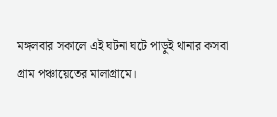মঙ্গলবার সকালে এই ঘটনা ঘটে পাড়ুই থানার কসবা গ্রাম পঞ্চায়েতের মালাগ্রামে।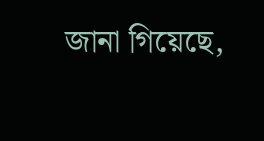জানা গিয়েছে,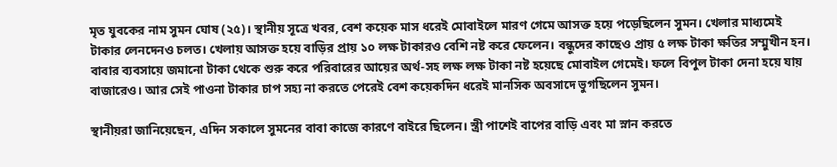মৃত যুবকের নাম সুমন ঘোষ (২৫)। স্থানীয় সূত্রে খবর, বেশ কয়েক মাস ধরেই মোবাইলে মারণ গেমে আসক্ত হয়ে পড়েছিলেন সুমন। খেলার মাধ্যমেই টাকার লেনদেনও চলত। খেলায় আসক্ত হয়ে বাড়ির প্রায় ১০ লক্ষ টাকারও বেশি নষ্ট করে ফেলেন। বন্ধুদের কাছেও প্রায় ৫ লক্ষ টাকা ক্ষতির সম্মুখীন হন। বাবার ব্যবসায়ে জমানো টাকা থেকে শুরু করে পরিবারের আয়ের অর্থ-সহ লক্ষ লক্ষ টাকা নষ্ট হয়েছে মোবাইল গেমেই। ফলে বিপুল টাকা দেনা হয়ে যায় বাজারেও। আর সেই পাওনা টাকার চাপ সহ্য না করতে পেরেই বেশ কয়েকদিন ধরেই মানসিক অবসাদে ভুগছিলেন সুমন।

স্থানীয়রা জানিয়েছেন, এদিন সকালে সুমনের বাবা কাজে কারণে বাইরে ছিলেন। স্ত্রী পাশেই বাপের বাড়ি এবং মা স্নান করতে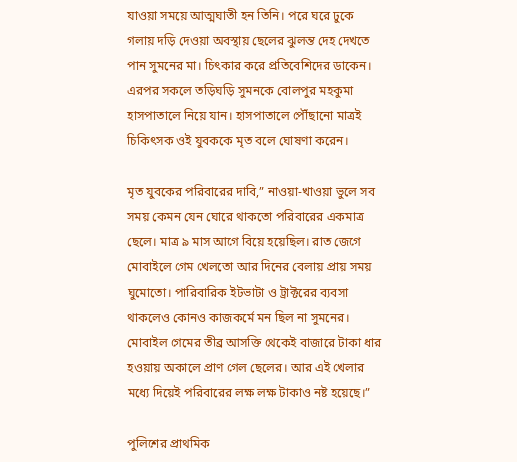যাওয়া সময়ে আত্মঘাতী হন তিনি। পরে ঘরে ঢুকে গলায় দড়ি দেওয়া অবস্থায় ছেলের ঝুলন্ত দেহ দেখতে পান সুমনের মা। চিৎকার করে প্রতিবেশিদের ডাকেন। এরপর সকলে তড়িঘড়ি সুমনকে বোলপুর মহকুমা হাসপাতালে নিয়ে যান। হাসপাতালে পৌঁছানো মাত্রই চিকিৎসক ওই যুবককে মৃত বলে ঘোষণা করেন।

মৃত যুবকের পরিবারের দাবি,” নাওয়া-খাওয়া ভুলে সব সময় কেমন যেন ঘোরে থাকতো পরিবারের একমাত্র ছেলে। মাত্র ৯ মাস আগে বিয়ে হয়েছিল। রাত জেগে মোবাইলে গেম খেলতো আর দিনের বেলায় প্রায় সময় ঘুমোতো। পারিবারিক ইটভাটা ও ট্রাক্টরের ব্যবসা থাকলেও কোনও কাজকর্মে মন ছিল না সুমনের। মোবাইল গেমের তীব্র আসক্তি থেকেই বাজারে টাকা ধার হওয়ায় অকালে প্রাণ গেল ছেলের। আর এই খেলার মধ্যে দিয়েই পরিবারের লক্ষ লক্ষ টাকাও নষ্ট হয়েছে।”

পুলিশের প্রাথমিক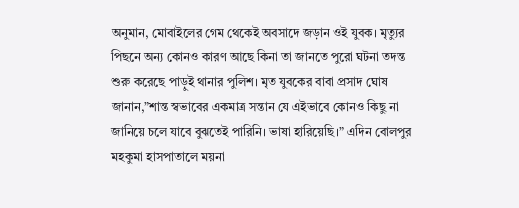অনুমান, মোবাইলের গেম থেকেই অবসাদে জড়ান ওই যুবক। মৃত্যুর পিছনে অন্য কোনও কারণ আছে কিনা তা জানতে পুরো ঘটনা তদন্ত শুরু করেছে পাড়ুই থানার পুলিশ। মৃত যুবকের বাবা প্রসাদ ঘোষ জানান,”শান্ত স্বভাবের একমাত্র সন্তান যে এইভাবে কোনও কিছু না জানিয়ে চলে যাবে বুঝতেই পারিনি। ভাষা হারিয়েছি।” এদিন বোলপুর মহকুমা হাসপাতালে ময়না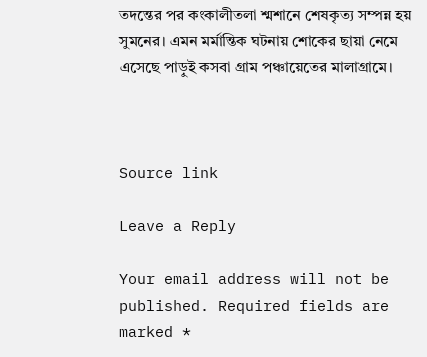তদন্তের পর কংকালীতলা শ্মশানে শেষকৃত্য সম্পন্ন হয় সুমনের। এমন মর্মান্তিক ঘটনায় শোকের ছায়া নেমে এসেছে পাড়ুই কসবা গ্রাম পঞ্চায়েতের মালাগ্রামে।



Source link

Leave a Reply

Your email address will not be published. Required fields are marked *